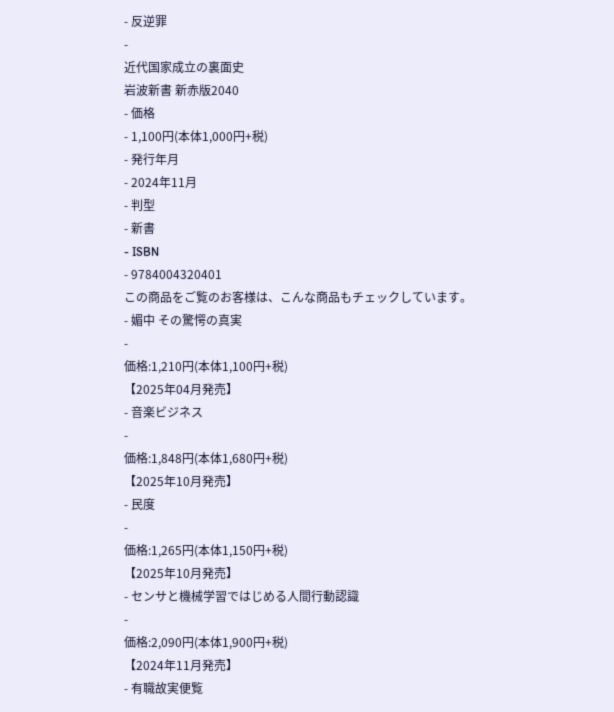- 反逆罪
-
近代国家成立の裏面史
岩波新書 新赤版2040
- 価格
- 1,100円(本体1,000円+税)
- 発行年月
- 2024年11月
- 判型
- 新書
- ISBN
- 9784004320401
この商品をご覧のお客様は、こんな商品もチェックしています。
- 媚中 その驚愕の真実
-
価格:1,210円(本体1,100円+税)
【2025年04月発売】
- 音楽ビジネス
-
価格:1,848円(本体1,680円+税)
【2025年10月発売】
- 民度
-
価格:1,265円(本体1,150円+税)
【2025年10月発売】
- センサと機械学習ではじめる人間行動認識
-
価格:2,090円(本体1,900円+税)
【2024年11月発売】
- 有職故実便覧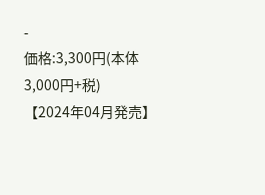-
価格:3,300円(本体3,000円+税)
【2024年04月発売】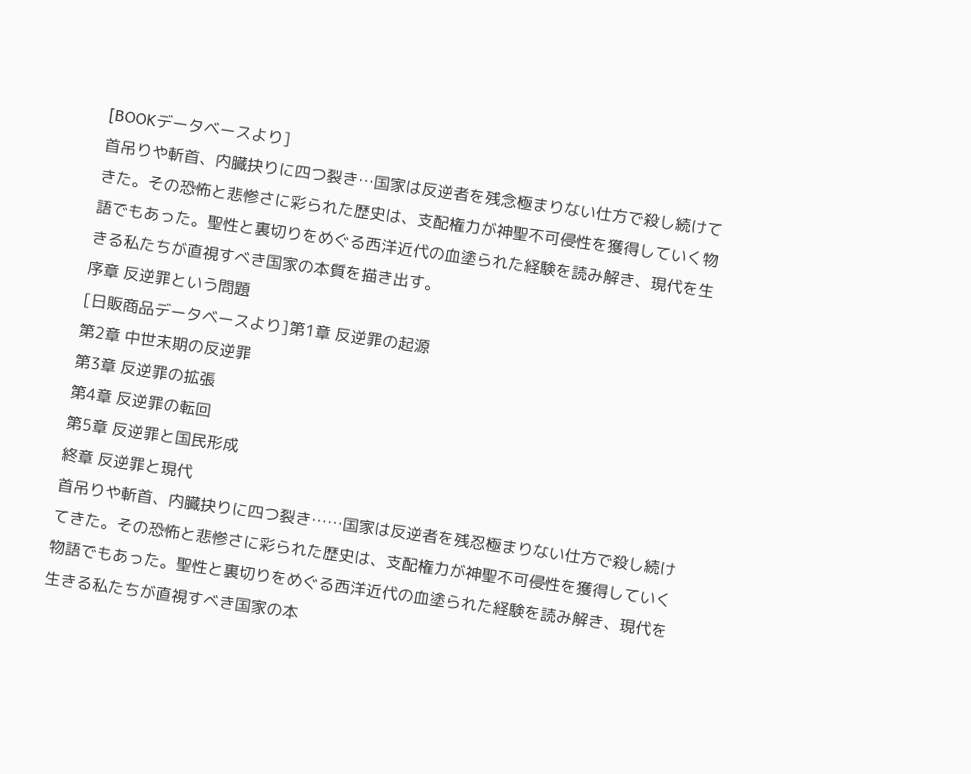[BOOKデータベースより]
首吊りや斬首、内臓抉りに四つ裂き…国家は反逆者を残念極まりない仕方で殺し続けてきた。その恐怖と悲惨さに彩られた歴史は、支配権力が神聖不可侵性を獲得していく物語でもあった。聖性と裏切りをめぐる西洋近代の血塗られた経験を読み解き、現代を生きる私たちが直視すべき国家の本質を描き出す。
序章 反逆罪という問題
[日販商品データベースより]第1章 反逆罪の起源
第2章 中世末期の反逆罪
第3章 反逆罪の拡張
第4章 反逆罪の転回
第5章 反逆罪と国民形成
終章 反逆罪と現代
首吊りや斬首、内臓抉りに四つ裂き……国家は反逆者を残忍極まりない仕方で殺し続けてきた。その恐怖と悲惨さに彩られた歴史は、支配権力が神聖不可侵性を獲得していく物語でもあった。聖性と裏切りをめぐる西洋近代の血塗られた経験を読み解き、現代を生きる私たちが直視すべき国家の本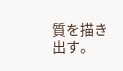質を描き出す。